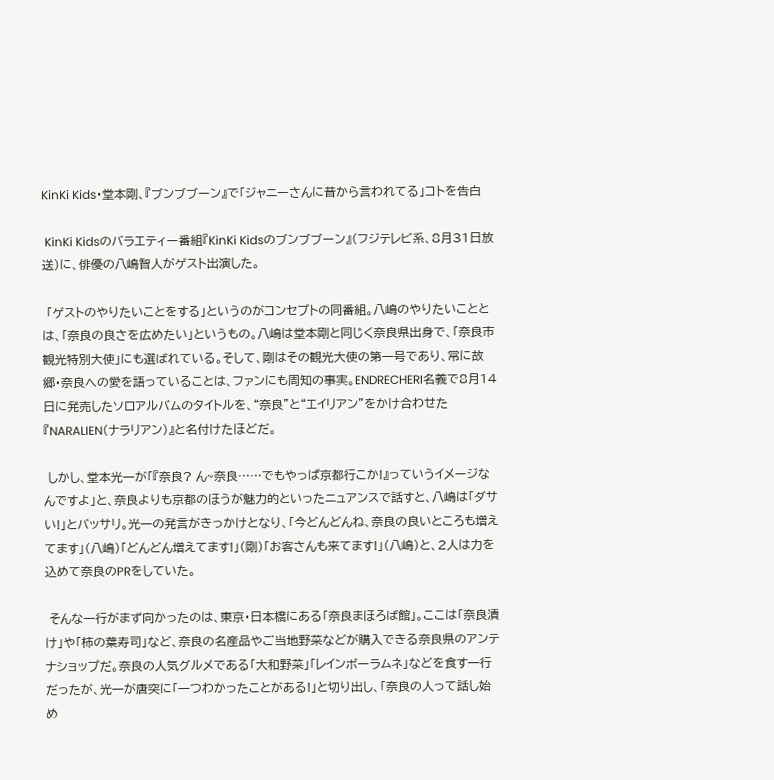KinKi Kids・堂本剛、『ブンブブーン』で「ジャニーさんに昔から言われてる」コトを告白

 KinKi Kidsのバラエティー番組『KinKi Kidsのブンブブーン』(フジテレビ系、8月31日放送)に、俳優の八嶋智人がゲスト出演した。

 「ゲストのやりたいことをする」というのがコンセプトの同番組。八嶋のやりたいこととは、「奈良の良さを広めたい」というもの。八嶋は堂本剛と同じく奈良県出身で、「奈良市観光特別大使」にも選ばれている。そして、剛はその観光大使の第一号であり、常に故郷・奈良への愛を語っていることは、ファンにも周知の事実。ENDRECHERI名義で8月14日に発売したソロアルバムのタイトルを、“奈良”と“エイリアン”をかけ合わせた『NARALIEN(ナラリアン)』と名付けたほどだ。

 しかし、堂本光一が「『奈良? ん~奈良……でもやっぱ京都行こか!』っていうイメージなんですよ」と、奈良よりも京都のほうが魅力的といったニュアンスで話すと、八嶋は「ダサい!」とバッサリ。光一の発言がきっかけとなり、「今どんどんね、奈良の良いところも増えてます」(八嶋)「どんどん増えてます!」(剛)「お客さんも来てます!」(八嶋)と、2人は力を込めて奈良のPRをしていた。

 そんな一行がまず向かったのは、東京・日本橋にある「奈良まほろば館」。ここは「奈良漬け」や「柿の葉寿司」など、奈良の名産品やご当地野菜などが購入できる奈良県のアンテナショップだ。奈良の人気グルメである「大和野菜」「レインボーラムネ」などを食す一行だったが、光一が唐突に「一つわかったことがある!」と切り出し、「奈良の人って話し始め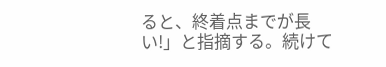ると、終着点までが長い!」と指摘する。続けて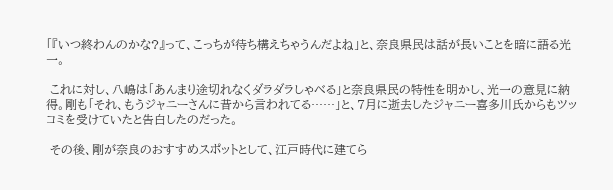「『いつ終わんのかな?』って、こっちが待ち構えちゃうんだよね」と、奈良県民は話が長いことを暗に語る光一。

 これに対し、八嶋は「あんまり途切れなくダラダラしゃべる」と奈良県民の特性を明かし、光一の意見に納得。剛も「それ、もうジャニーさんに昔から言われてる……」と、7月に逝去したジャニー喜多川氏からもツッコミを受けていたと告白したのだった。

 その後、剛が奈良のおすすめスポットとして、江戸時代に建てら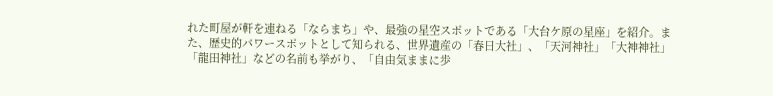れた町屋が軒を連ねる「ならまち」や、最強の星空スポットである「大台ケ原の星座」を紹介。また、歴史的パワースポットとして知られる、世界遺産の「春日大社」、「天河神社」「大神神社」「龍田神社」などの名前も挙がり、「自由気ままに歩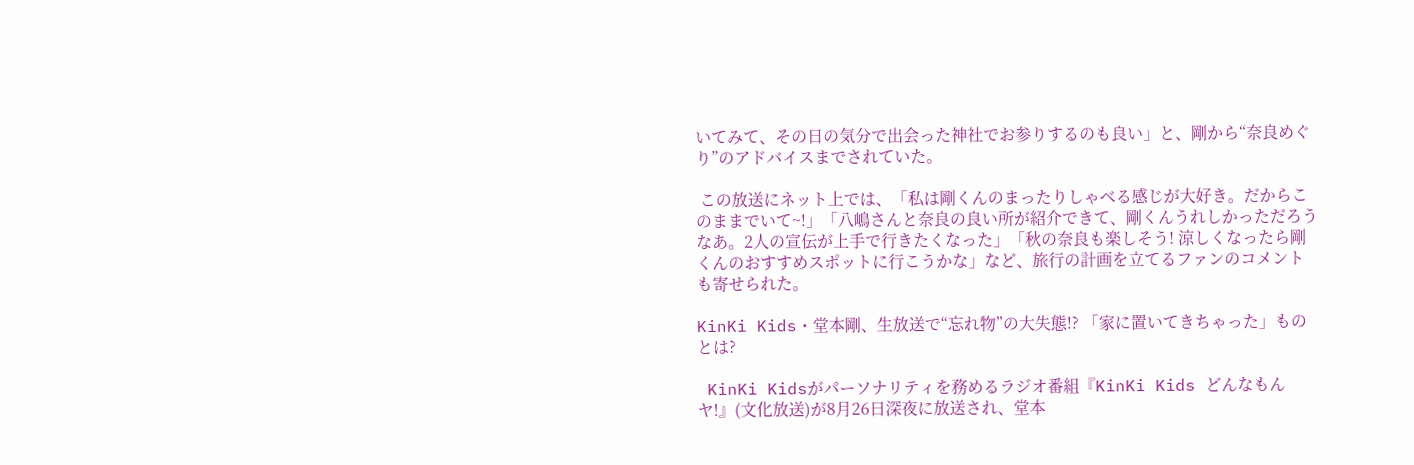いてみて、その日の気分で出会った神社でお参りするのも良い」と、剛から“奈良めぐり”のアドバイスまでされていた。

 この放送にネット上では、「私は剛くんのまったりしゃべる感じが大好き。だからこのままでいて~!」「八嶋さんと奈良の良い所が紹介できて、剛くんうれしかっただろうなあ。2人の宣伝が上手で行きたくなった」「秋の奈良も楽しそう! 涼しくなったら剛くんのおすすめスポットに行こうかな」など、旅行の計画を立てるファンのコメントも寄せられた。

KinKi Kids・堂本剛、生放送で“忘れ物”の大失態!? 「家に置いてきちゃった」ものとは?

 KinKi Kidsがパーソナリティを務めるラジオ番組『KinKi Kids どんなもんヤ!』(文化放送)が8月26日深夜に放送され、堂本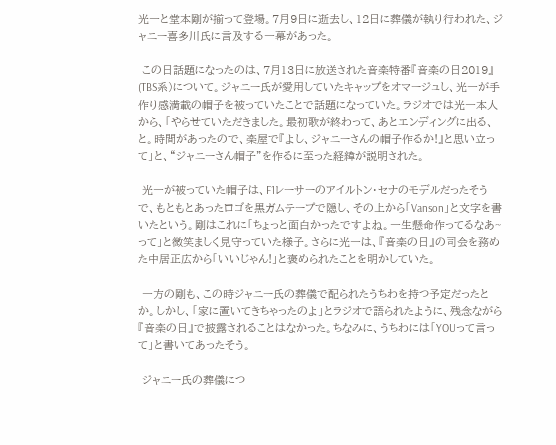光一と堂本剛が揃って登場。7月9日に逝去し、12日に葬儀が執り行われた、ジャニー喜多川氏に言及する一幕があった。

 この日話題になったのは、7月13日に放送された音楽特番『音楽の日2019』(TBS系)について。ジャニー氏が愛用していたキャップをオマージュし、光一が手作り感満載の帽子を被っていたことで話題になっていた。ラジオでは光一本人から、「やらせていただきました。最初歌が終わって、あとエンディングに出る、と。時間があったので、楽屋で『よし、ジャニーさんの帽子作るか!』と思い立って」と、“ジャニーさん帽子”を作るに至った経緯が説明された。

 光一が被っていた帽子は、F1レーサーのアイルトン・セナのモデルだったそうで、もともとあったロゴを黒ガムテープで隠し、その上から「Vanson」と文字を書いたという。剛はこれに「ちょっと面白かったですよね。一生懸命作ってるなあ~って」と微笑ましく見守っていた様子。さらに光一は、『音楽の日』の司会を務めた中居正広から「いいじゃん!」と褒められたことを明かしていた。

 一方の剛も、この時ジャニー氏の葬儀で配られたうちわを持つ予定だったとか。しかし、「家に置いてきちゃったのよ」とラジオで語られたように、残念ながら『音楽の日』で披露されることはなかった。ちなみに、うちわには「YOUって言って」と書いてあったそう。

 ジャニー氏の葬儀につ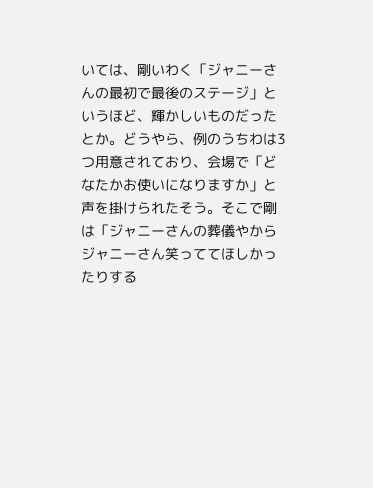いては、剛いわく「ジャニーさんの最初で最後のステージ」というほど、輝かしいものだったとか。どうやら、例のうちわは3つ用意されており、会場で「どなたかお使いになりますか」と声を掛けられたそう。そこで剛は「ジャニーさんの葬儀やからジャニーさん笑っててほしかったりする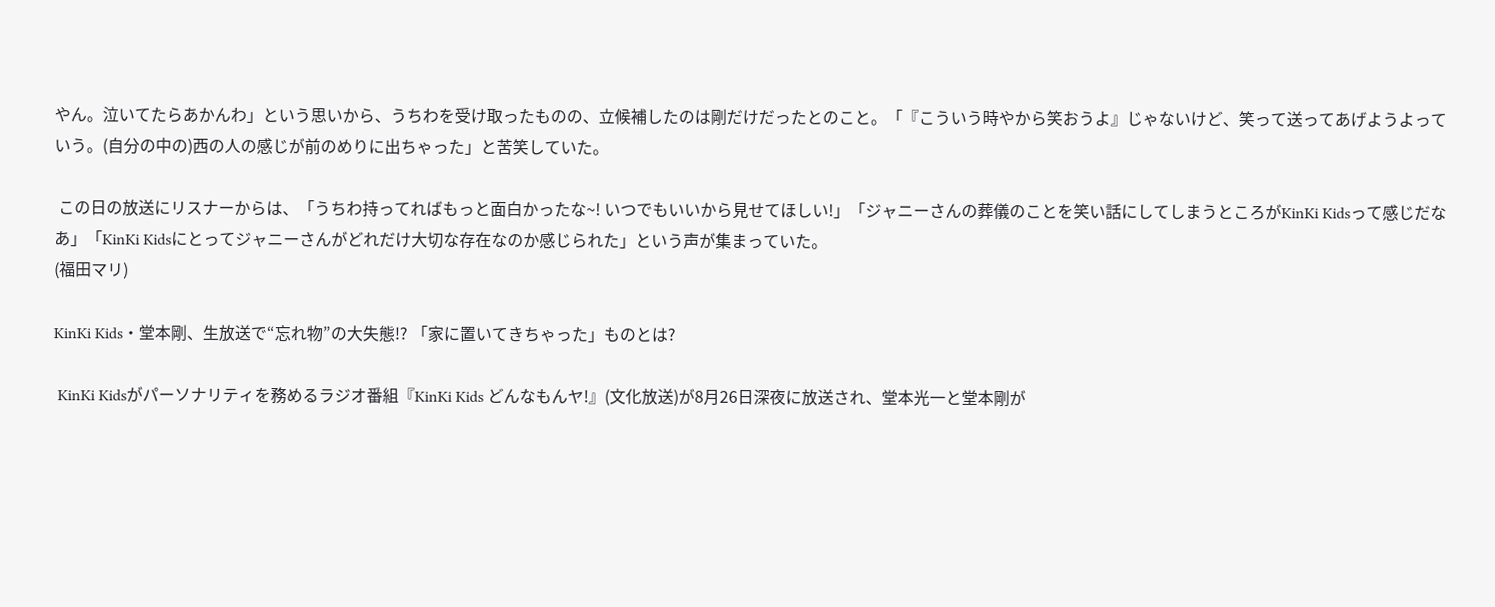やん。泣いてたらあかんわ」という思いから、うちわを受け取ったものの、立候補したのは剛だけだったとのこと。「『こういう時やから笑おうよ』じゃないけど、笑って送ってあげようよっていう。(自分の中の)西の人の感じが前のめりに出ちゃった」と苦笑していた。

 この日の放送にリスナーからは、「うちわ持ってればもっと面白かったな~! いつでもいいから見せてほしい!」「ジャニーさんの葬儀のことを笑い話にしてしまうところがKinKi Kidsって感じだなあ」「KinKi Kidsにとってジャニーさんがどれだけ大切な存在なのか感じられた」という声が集まっていた。
(福田マリ)

KinKi Kids・堂本剛、生放送で“忘れ物”の大失態!? 「家に置いてきちゃった」ものとは?

 KinKi Kidsがパーソナリティを務めるラジオ番組『KinKi Kids どんなもんヤ!』(文化放送)が8月26日深夜に放送され、堂本光一と堂本剛が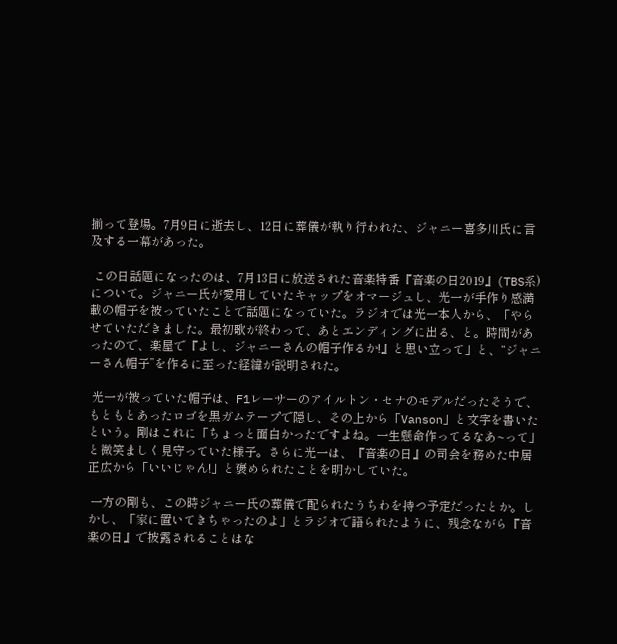揃って登場。7月9日に逝去し、12日に葬儀が執り行われた、ジャニー喜多川氏に言及する一幕があった。

 この日話題になったのは、7月13日に放送された音楽特番『音楽の日2019』(TBS系)について。ジャニー氏が愛用していたキャップをオマージュし、光一が手作り感満載の帽子を被っていたことで話題になっていた。ラジオでは光一本人から、「やらせていただきました。最初歌が終わって、あとエンディングに出る、と。時間があったので、楽屋で『よし、ジャニーさんの帽子作るか!』と思い立って」と、“ジャニーさん帽子”を作るに至った経緯が説明された。

 光一が被っていた帽子は、F1レーサーのアイルトン・セナのモデルだったそうで、もともとあったロゴを黒ガムテープで隠し、その上から「Vanson」と文字を書いたという。剛はこれに「ちょっと面白かったですよね。一生懸命作ってるなあ~って」と微笑ましく見守っていた様子。さらに光一は、『音楽の日』の司会を務めた中居正広から「いいじゃん!」と褒められたことを明かしていた。

 一方の剛も、この時ジャニー氏の葬儀で配られたうちわを持つ予定だったとか。しかし、「家に置いてきちゃったのよ」とラジオで語られたように、残念ながら『音楽の日』で披露されることはな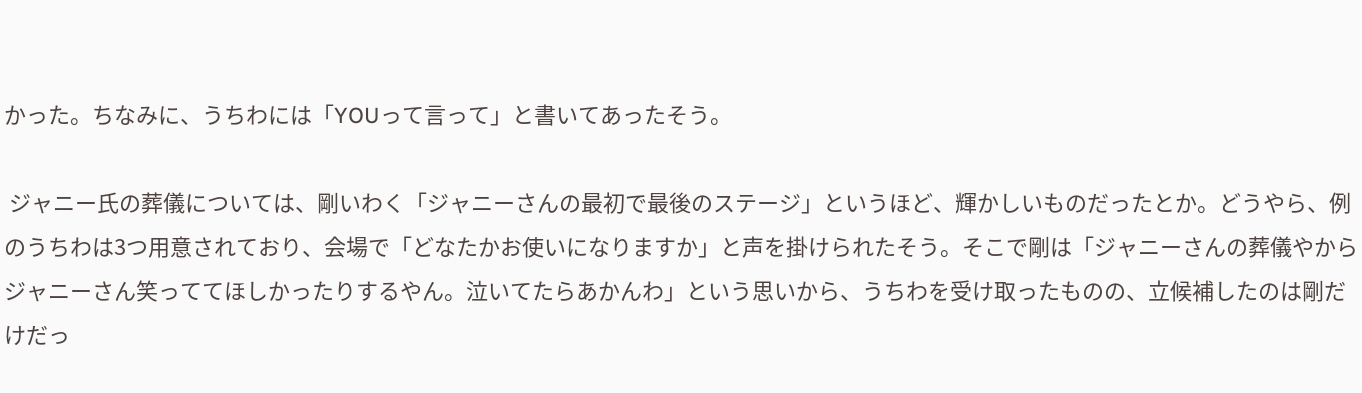かった。ちなみに、うちわには「YOUって言って」と書いてあったそう。

 ジャニー氏の葬儀については、剛いわく「ジャニーさんの最初で最後のステージ」というほど、輝かしいものだったとか。どうやら、例のうちわは3つ用意されており、会場で「どなたかお使いになりますか」と声を掛けられたそう。そこで剛は「ジャニーさんの葬儀やからジャニーさん笑っててほしかったりするやん。泣いてたらあかんわ」という思いから、うちわを受け取ったものの、立候補したのは剛だけだっ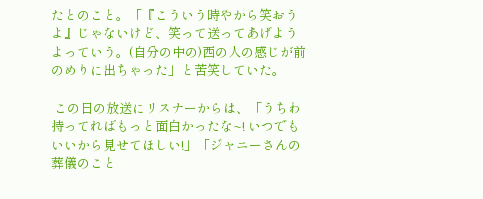たとのこと。「『こういう時やから笑おうよ』じゃないけど、笑って送ってあげようよっていう。(自分の中の)西の人の感じが前のめりに出ちゃった」と苦笑していた。

 この日の放送にリスナーからは、「うちわ持ってればもっと面白かったな~! いつでもいいから見せてほしい!」「ジャニーさんの葬儀のこと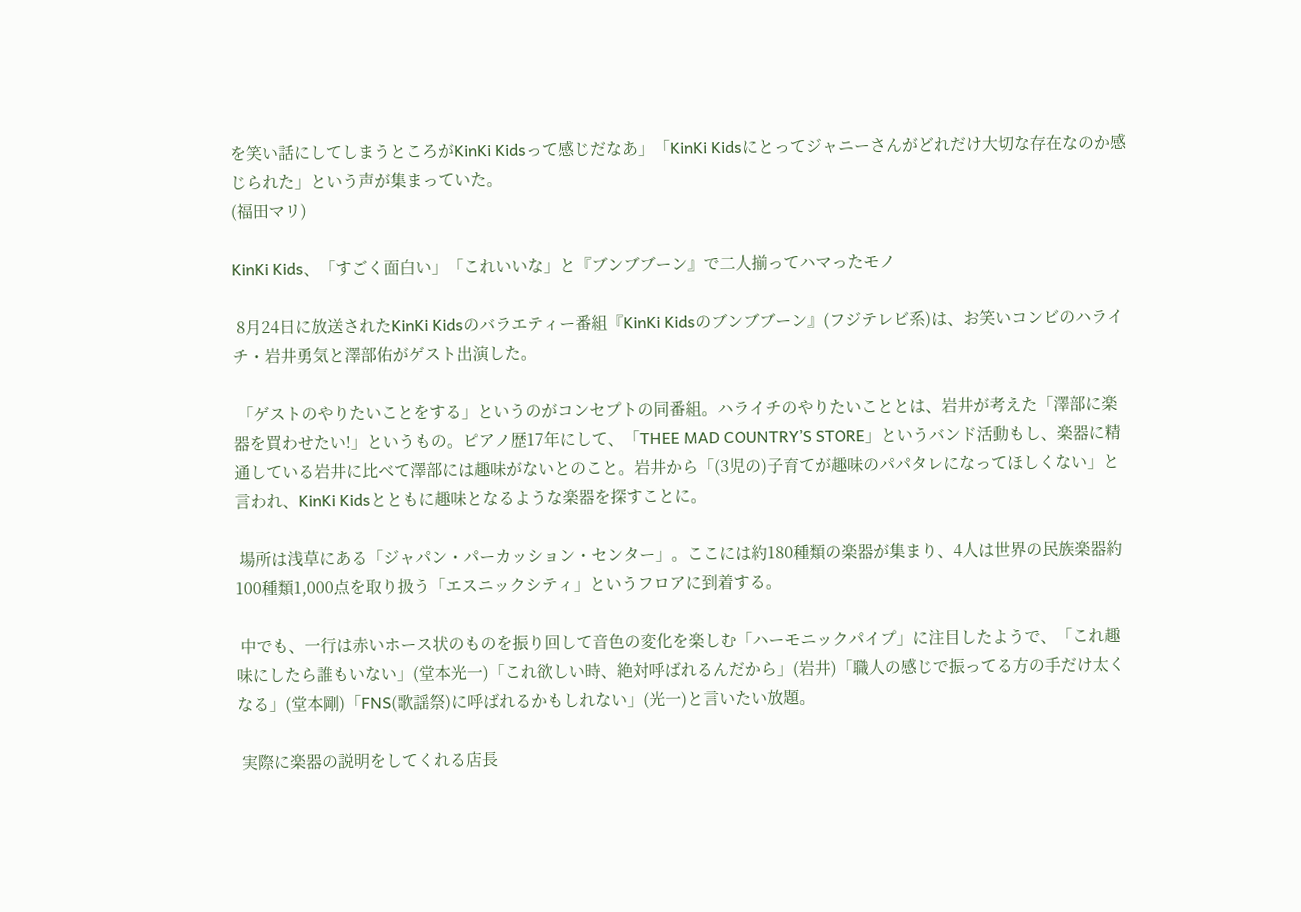を笑い話にしてしまうところがKinKi Kidsって感じだなあ」「KinKi Kidsにとってジャニーさんがどれだけ大切な存在なのか感じられた」という声が集まっていた。
(福田マリ)

KinKi Kids、「すごく面白い」「これいいな」と『ブンブブーン』で二人揃ってハマったモノ

 8月24日に放送されたKinKi Kidsのバラエティー番組『KinKi Kidsのブンブブーン』(フジテレビ系)は、お笑いコンビのハライチ・岩井勇気と澤部佑がゲスト出演した。

 「ゲストのやりたいことをする」というのがコンセプトの同番組。ハライチのやりたいこととは、岩井が考えた「澤部に楽器を買わせたい!」というもの。ピアノ歴17年にして、「THEE MAD COUNTRY’S STORE」というバンド活動もし、楽器に精通している岩井に比べて澤部には趣味がないとのこと。岩井から「(3児の)子育てが趣味のパパタレになってほしくない」と言われ、KinKi Kidsとともに趣味となるような楽器を探すことに。

 場所は浅草にある「ジャパン・パーカッション・センター」。ここには約180種類の楽器が集まり、4人は世界の民族楽器約100種類1,000点を取り扱う「エスニックシティ」というフロアに到着する。

 中でも、一行は赤いホース状のものを振り回して音色の変化を楽しむ「ハーモニックパイプ」に注目したようで、「これ趣味にしたら誰もいない」(堂本光一)「これ欲しい時、絶対呼ばれるんだから」(岩井)「職人の感じで振ってる方の手だけ太くなる」(堂本剛)「FNS(歌謡祭)に呼ばれるかもしれない」(光一)と言いたい放題。

 実際に楽器の説明をしてくれる店長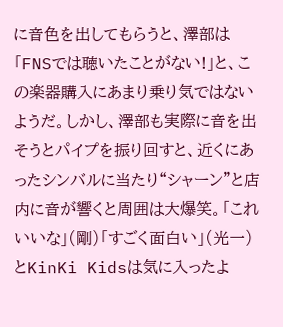に音色を出してもらうと、澤部は「FNSでは聴いたことがない!」と、この楽器購入にあまり乗り気ではないようだ。しかし、澤部も実際に音を出そうとパイプを振り回すと、近くにあったシンバルに当たり“シャーン”と店内に音が響くと周囲は大爆笑。「これいいな」(剛)「すごく面白い」(光一)とKinKi Kidsは気に入ったよ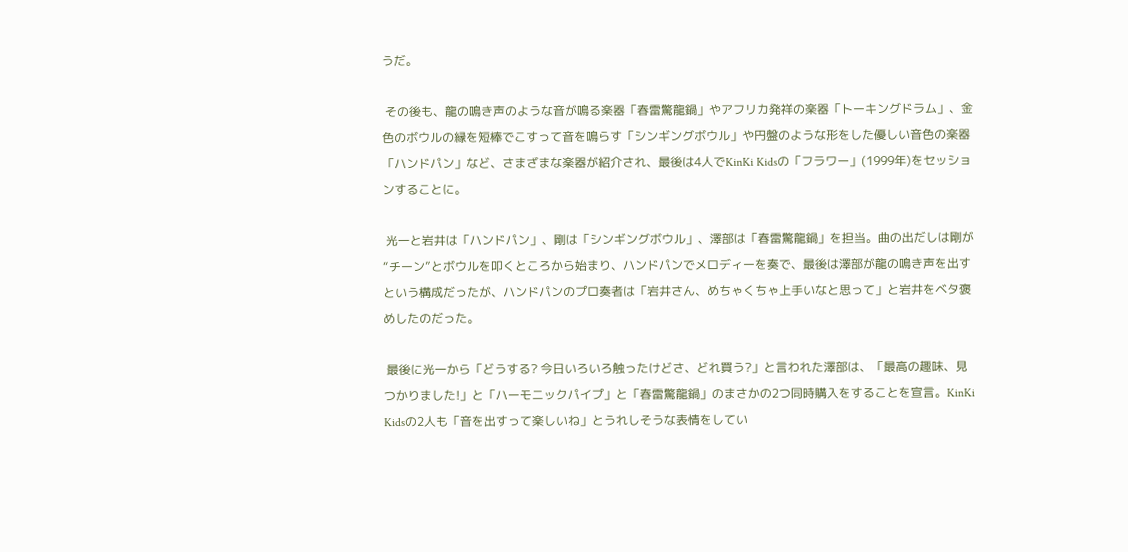うだ。

 その後も、龍の鳴き声のような音が鳴る楽器「春雷驚龍鍋」やアフリカ発祥の楽器「トーキングドラム」、金色のボウルの縁を短棒でこすって音を鳴らす「シンギングボウル」や円盤のような形をした優しい音色の楽器「ハンドパン」など、さまざまな楽器が紹介され、最後は4人でKinKi Kidsの「フラワー」(1999年)をセッションすることに。

 光一と岩井は「ハンドパン」、剛は「シンギングボウル」、澤部は「春雷驚龍鍋」を担当。曲の出だしは剛が“チーン”とボウルを叩くところから始まり、ハンドパンでメロディーを奏で、最後は澤部が龍の鳴き声を出すという構成だったが、ハンドパンのプロ奏者は「岩井さん、めちゃくちゃ上手いなと思って」と岩井をベタ褒めしたのだった。

 最後に光一から「どうする? 今日いろいろ触ったけどさ、どれ買う?」と言われた澤部は、「最高の趣味、見つかりました!」と「ハーモニックパイプ」と「春雷驚龍鍋」のまさかの2つ同時購入をすることを宣言。KinKi Kidsの2人も「音を出すって楽しいね」とうれしそうな表情をしてい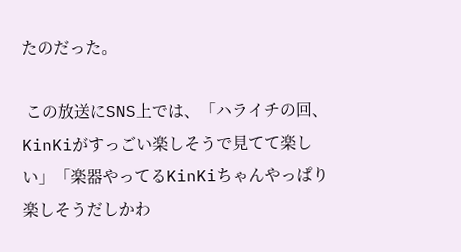たのだった。

 この放送にSNS上では、「ハライチの回、KinKiがすっごい楽しそうで見てて楽しい」「楽器やってるKinKiちゃんやっぱり楽しそうだしかわ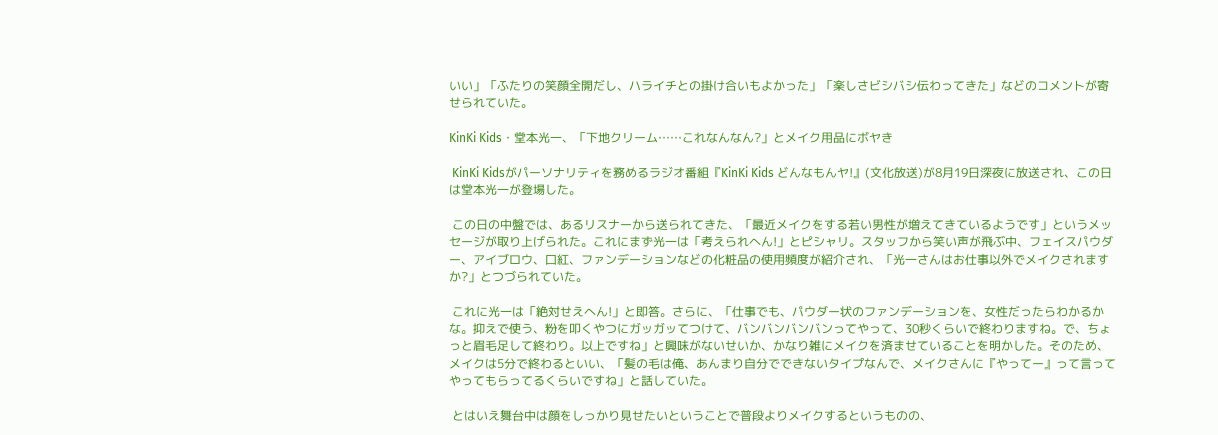いい」「ふたりの笑顔全開だし、ハライチとの掛け合いもよかった」「楽しさビシバシ伝わってきた」などのコメントが寄せられていた。

KinKi Kids・堂本光一、「下地クリーム……これなんなん?」とメイク用品にボヤき

 KinKi Kidsがパーソナリティを務めるラジオ番組『KinKi Kids どんなもんヤ!』(文化放送)が8月19日深夜に放送され、この日は堂本光一が登場した。

 この日の中盤では、あるリスナーから送られてきた、「最近メイクをする若い男性が増えてきているようです」というメッセージが取り上げられた。これにまず光一は「考えられへん!」とピシャリ。スタッフから笑い声が飛ぶ中、フェイスパウダー、アイブロウ、口紅、ファンデーションなどの化粧品の使用頻度が紹介され、「光一さんはお仕事以外でメイクされますか?」とつづられていた。

 これに光一は「絶対せえへん!」と即答。さらに、「仕事でも、パウダー状のファンデーションを、女性だったらわかるかな。抑えで使う、粉を叩くやつにガッガッてつけて、バンバンバンバンってやって、30秒くらいで終わりますね。で、ちょっと眉毛足して終わり。以上ですね」と興味がないせいか、かなり雑にメイクを済ませていることを明かした。そのため、メイクは5分で終わるといい、「髪の毛は俺、あんまり自分でできないタイプなんで、メイクさんに『やってー』って言ってやってもらってるくらいですね」と話していた。

 とはいえ舞台中は顔をしっかり見せたいということで普段よりメイクするというものの、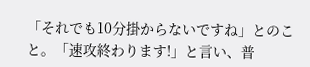「それでも10分掛からないですね」とのこと。「速攻終わります!」と言い、普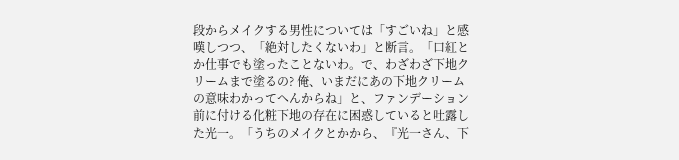段からメイクする男性については「すごいね」と感嘆しつつ、「絶対したくないわ」と断言。「口紅とか仕事でも塗ったことないわ。で、わざわざ下地クリームまで塗るの? 俺、いまだにあの下地クリームの意味わかってへんからね」と、ファンデーション前に付ける化粧下地の存在に困惑していると吐露した光一。「うちのメイクとかから、『光一さん、下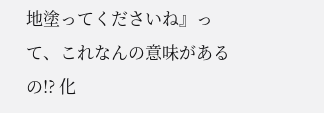地塗ってくださいね』って、これなんの意味があるの!? 化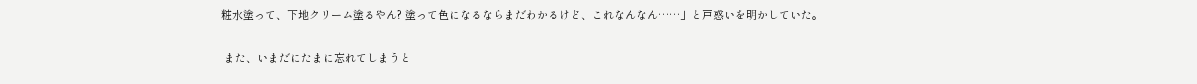粧水塗って、下地クリーム塗るやん? 塗って色になるならまだわかるけど、これなんなん……」と戸惑いを明かしていた。

 また、いまだにたまに忘れてしまうと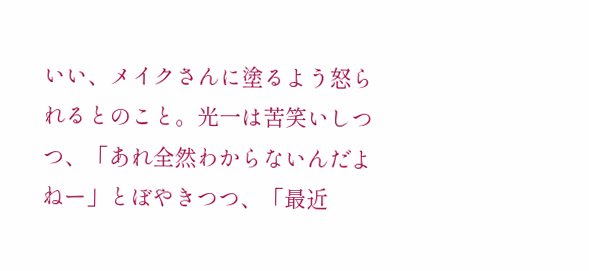いい、メイクさんに塗るよう怒られるとのこと。光一は苦笑いしつつ、「あれ全然わからないんだよねー」とぼやきつつ、「最近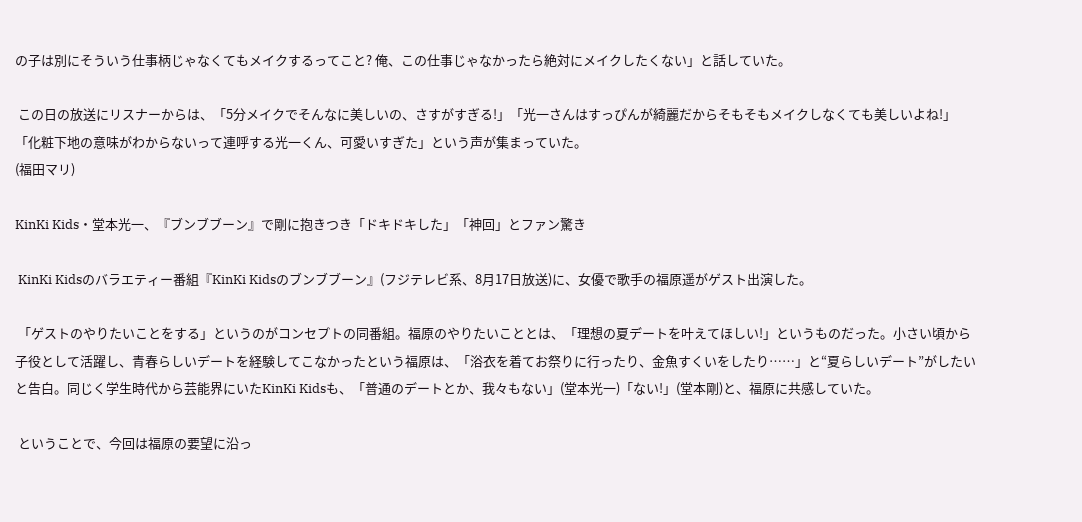の子は別にそういう仕事柄じゃなくてもメイクするってこと? 俺、この仕事じゃなかったら絶対にメイクしたくない」と話していた。

 この日の放送にリスナーからは、「5分メイクでそんなに美しいの、さすがすぎる!」「光一さんはすっぴんが綺麗だからそもそもメイクしなくても美しいよね!」「化粧下地の意味がわからないって連呼する光一くん、可愛いすぎた」という声が集まっていた。
(福田マリ)

KinKi Kids・堂本光一、『ブンブブーン』で剛に抱きつき「ドキドキした」「神回」とファン驚き

 KinKi Kidsのバラエティー番組『KinKi Kidsのブンブブーン』(フジテレビ系、8月17日放送)に、女優で歌手の福原遥がゲスト出演した。

 「ゲストのやりたいことをする」というのがコンセプトの同番組。福原のやりたいこととは、「理想の夏デートを叶えてほしい!」というものだった。小さい頃から子役として活躍し、青春らしいデートを経験してこなかったという福原は、「浴衣を着てお祭りに行ったり、金魚すくいをしたり……」と“夏らしいデート”がしたいと告白。同じく学生時代から芸能界にいたKinKi Kidsも、「普通のデートとか、我々もない」(堂本光一)「ない!」(堂本剛)と、福原に共感していた。

 ということで、今回は福原の要望に沿っ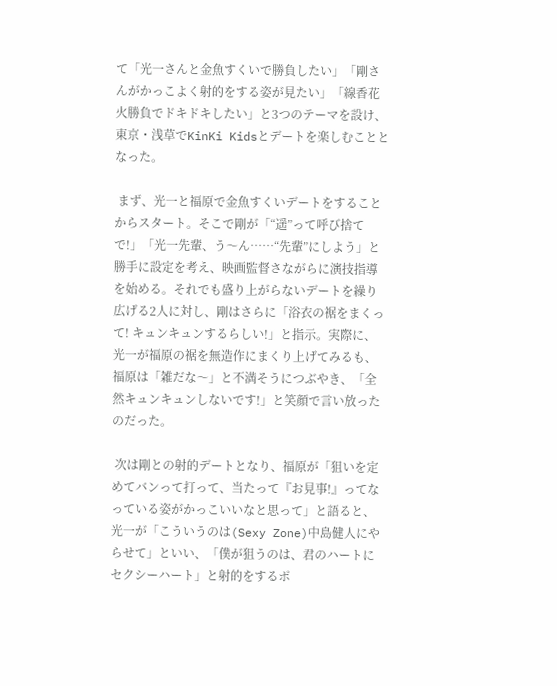て「光一さんと金魚すくいで勝負したい」「剛さんがかっこよく射的をする姿が見たい」「線香花火勝負でドキドキしたい」と3つのテーマを設け、東京・浅草でKinKi Kidsとデートを楽しむこととなった。

 まず、光一と福原で金魚すくいデートをすることからスタート。そこで剛が「“遥”って呼び捨てで!」「光一先輩、う〜ん……“先輩”にしよう」と勝手に設定を考え、映画監督さながらに演技指導を始める。それでも盛り上がらないデートを繰り広げる2人に対し、剛はさらに「浴衣の裾をまくって! キュンキュンするらしい!」と指示。実際に、光一が福原の裾を無造作にまくり上げてみるも、福原は「雑だな〜」と不満そうにつぶやき、「全然キュンキュンしないです!」と笑顔で言い放ったのだった。

 次は剛との射的デートとなり、福原が「狙いを定めてバンって打って、当たって『お見事!』ってなっている姿がかっこいいなと思って」と語ると、光一が「こういうのは(Sexy Zone)中島健人にやらせて」といい、「僕が狙うのは、君のハートにセクシーハート」と射的をするポ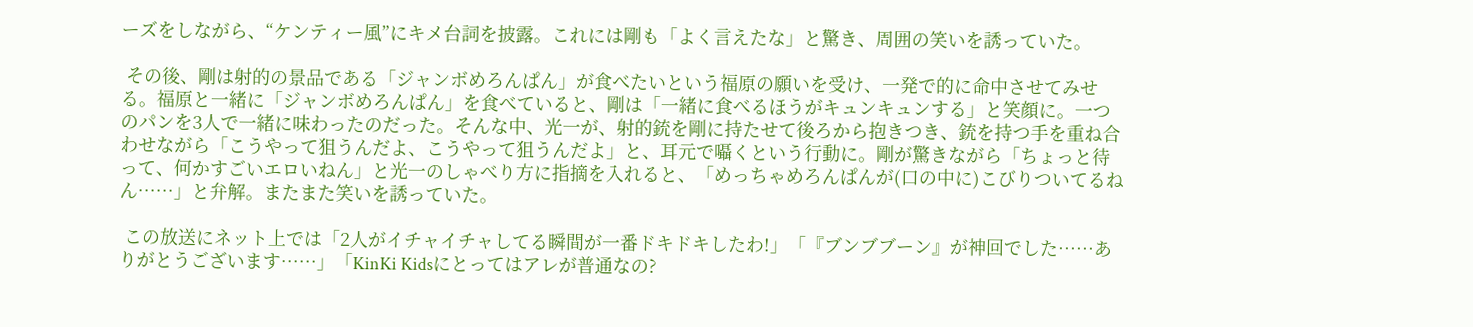ーズをしながら、“ケンティー風”にキメ台詞を披露。これには剛も「よく言えたな」と驚き、周囲の笑いを誘っていた。

 その後、剛は射的の景品である「ジャンボめろんぱん」が食べたいという福原の願いを受け、一発で的に命中させてみせる。福原と一緒に「ジャンボめろんぱん」を食べていると、剛は「一緒に食べるほうがキュンキュンする」と笑顔に。一つのパンを3人で一緒に味わったのだった。そんな中、光一が、射的銃を剛に持たせて後ろから抱きつき、銃を持つ手を重ね合わせながら「こうやって狙うんだよ、こうやって狙うんだよ」と、耳元で囁くという行動に。剛が驚きながら「ちょっと待って、何かすごいエロいねん」と光一のしゃべり方に指摘を入れると、「めっちゃめろんぱんが(口の中に)こびりついてるねん……」と弁解。またまた笑いを誘っていた。

 この放送にネット上では「2人がイチャイチャしてる瞬間が一番ドキドキしたわ!」「『ブンブブーン』が神回でした……ありがとうございます……」「KinKi Kidsにとってはアレが普通なの?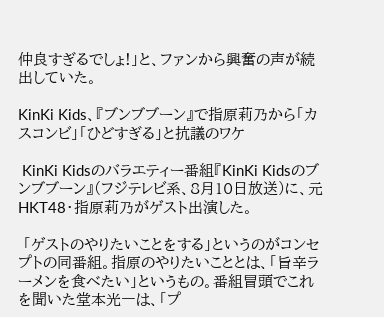仲良すぎるでしょ!」と、ファンから興奮の声が続出していた。

KinKi Kids、『ブンブブーン』で指原莉乃から「カスコンビ」「ひどすぎる」と抗議のワケ

 KinKi Kidsのバラエティー番組『KinKi Kidsのブンブブーン』(フジテレビ系、8月10日放送)に、元HKT48・指原莉乃がゲスト出演した。

 「ゲストのやりたいことをする」というのがコンセプトの同番組。指原のやりたいこととは、「旨辛ラーメンを食べたい」というもの。番組冒頭でこれを聞いた堂本光一は、「プ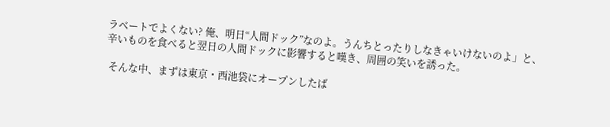ラベートでよくない? 俺、明日“人間ドック”なのよ。うんちとったりしなきゃいけないのよ」と、辛いものを食べると翌日の人間ドックに影響すると嘆き、周囲の笑いを誘った。

 そんな中、まずは東京・西池袋にオープンしたば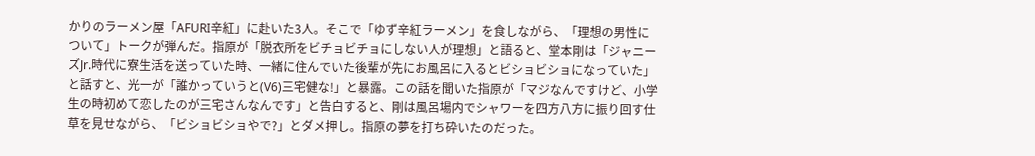かりのラーメン屋「AFURI辛紅」に赴いた3人。そこで「ゆず辛紅ラーメン」を食しながら、「理想の男性について」トークが弾んだ。指原が「脱衣所をビチョビチョにしない人が理想」と語ると、堂本剛は「ジャニーズJr.時代に寮生活を送っていた時、一緒に住んでいた後輩が先にお風呂に入るとビショビショになっていた」と話すと、光一が「誰かっていうと(V6)三宅健な!」と暴露。この話を聞いた指原が「マジなんですけど、小学生の時初めて恋したのが三宅さんなんです」と告白すると、剛は風呂場内でシャワーを四方八方に振り回す仕草を見せながら、「ビショビショやで?」とダメ押し。指原の夢を打ち砕いたのだった。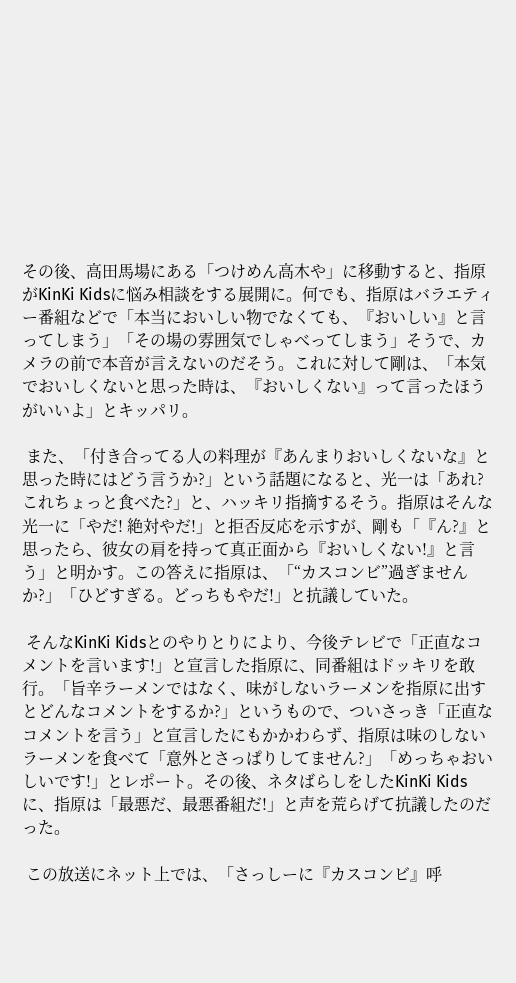その後、高田馬場にある「つけめん高木や」に移動すると、指原がKinKi Kidsに悩み相談をする展開に。何でも、指原はバラエティー番組などで「本当においしい物でなくても、『おいしい』と言ってしまう」「その場の雰囲気でしゃべってしまう」そうで、カメラの前で本音が言えないのだそう。これに対して剛は、「本気でおいしくないと思った時は、『おいしくない』って言ったほうがいいよ」とキッパリ。

 また、「付き合ってる人の料理が『あんまりおいしくないな』と思った時にはどう言うか?」という話題になると、光一は「あれ? これちょっと食べた?」と、ハッキリ指摘するそう。指原はそんな光一に「やだ! 絶対やだ!」と拒否反応を示すが、剛も「『ん?』と思ったら、彼女の肩を持って真正面から『おいしくない!』と言う」と明かす。この答えに指原は、「“カスコンビ”過ぎませんか?」「ひどすぎる。どっちもやだ!」と抗議していた。

 そんなKinKi Kidsとのやりとりにより、今後テレビで「正直なコメントを言います!」と宣言した指原に、同番組はドッキリを敢行。「旨辛ラーメンではなく、味がしないラーメンを指原に出すとどんなコメントをするか?」というもので、ついさっき「正直なコメントを言う」と宣言したにもかかわらず、指原は味のしないラーメンを食べて「意外とさっぱりしてません?」「めっちゃおいしいです!」とレポート。その後、ネタばらしをしたKinKi Kidsに、指原は「最悪だ、最悪番組だ!」と声を荒らげて抗議したのだった。

 この放送にネット上では、「さっしーに『カスコンビ』呼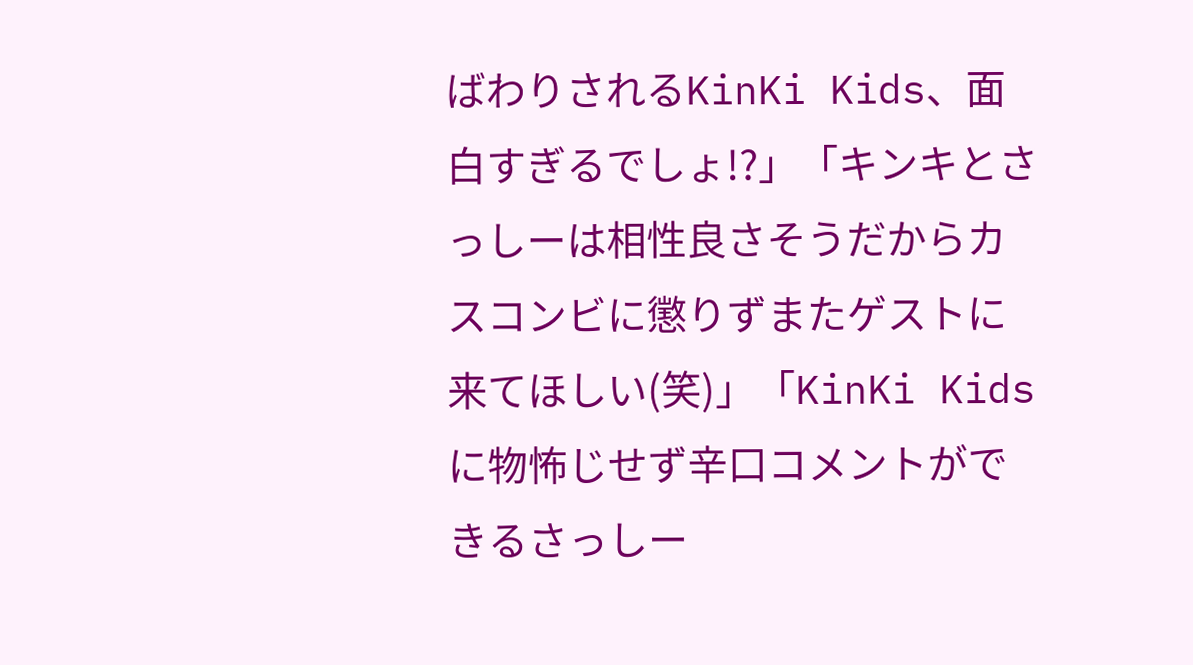ばわりされるKinKi Kids、面白すぎるでしょ!?」「キンキとさっしーは相性良さそうだからカスコンビに懲りずまたゲストに来てほしい(笑)」「KinKi Kidsに物怖じせず辛口コメントができるさっしー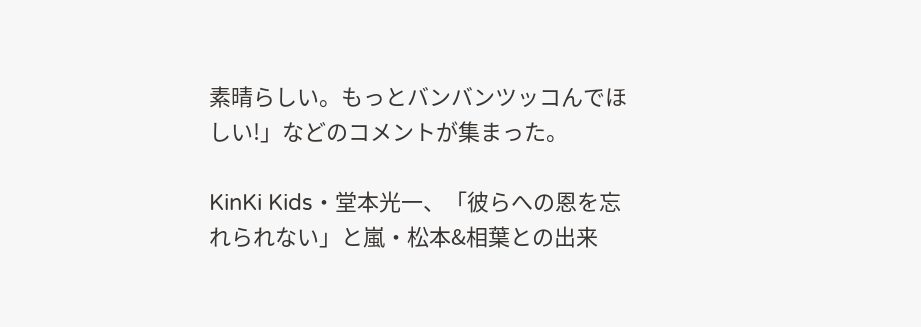素晴らしい。もっとバンバンツッコんでほしい!」などのコメントが集まった。

KinKi Kids・堂本光一、「彼らへの恩を忘れられない」と嵐・松本&相葉との出来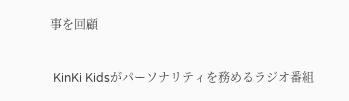事を回顧

 KinKi Kidsがパーソナリティを務めるラジオ番組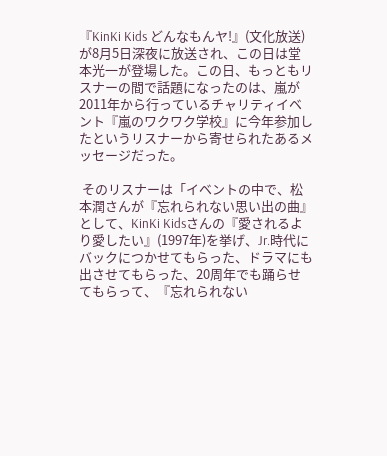『KinKi Kids どんなもんヤ!』(文化放送)が8月5日深夜に放送され、この日は堂本光一が登場した。この日、もっともリスナーの間で話題になったのは、嵐が2011年から行っているチャリティイベント『嵐のワクワク学校』に今年参加したというリスナーから寄せられたあるメッセージだった。

 そのリスナーは「イベントの中で、松本潤さんが『忘れられない思い出の曲』として、KinKi Kidsさんの『愛されるより愛したい』(1997年)を挙げ、Jr.時代にバックにつかせてもらった、ドラマにも出させてもらった、20周年でも踊らせてもらって、『忘れられない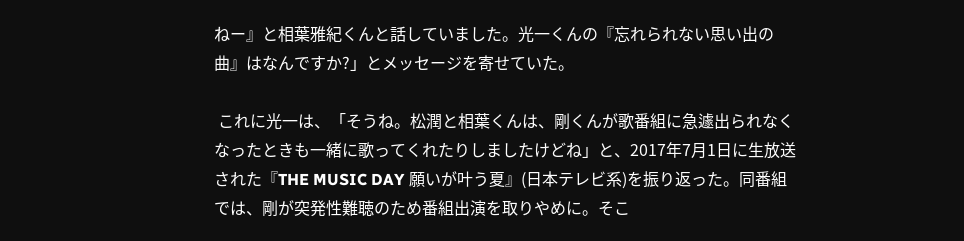ねー』と相葉雅紀くんと話していました。光一くんの『忘れられない思い出の曲』はなんですか?」とメッセージを寄せていた。

 これに光一は、「そうね。松潤と相葉くんは、剛くんが歌番組に急遽出られなくなったときも一緒に歌ってくれたりしましたけどね」と、2017年7月1日に生放送された『THE MUSIC DAY 願いが叶う夏』(日本テレビ系)を振り返った。同番組では、剛が突発性難聴のため番組出演を取りやめに。そこ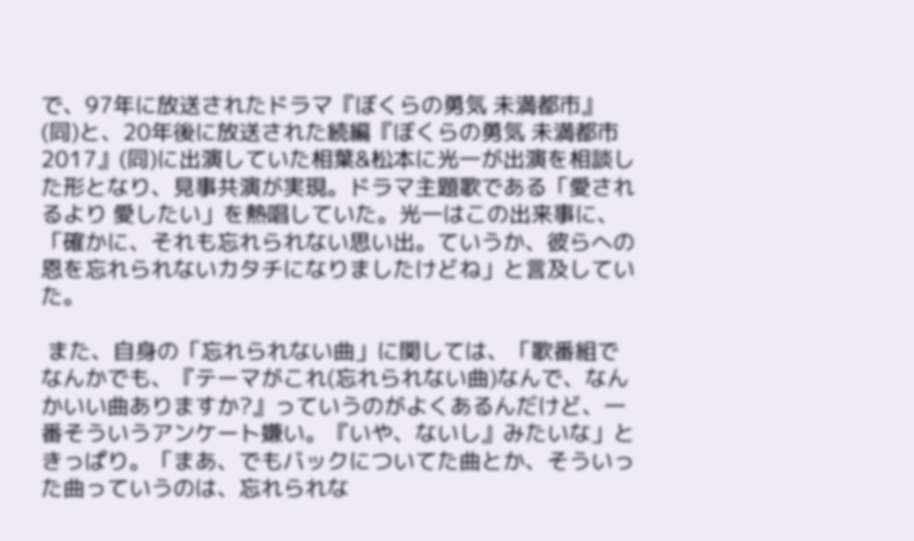で、97年に放送されたドラマ『ぼくらの勇気 未満都市』(同)と、20年後に放送された続編『ぼくらの勇気 未満都市2017』(同)に出演していた相葉&松本に光一が出演を相談した形となり、見事共演が実現。ドラマ主題歌である「愛されるより 愛したい」を熱唱していた。光一はこの出来事に、「確かに、それも忘れられない思い出。ていうか、彼らへの恩を忘れられないカタチになりましたけどね」と言及していた。

 また、自身の「忘れられない曲」に関しては、「歌番組でなんかでも、『テーマがこれ(忘れられない曲)なんで、なんかいい曲ありますか?』っていうのがよくあるんだけど、一番そういうアンケート嫌い。『いや、ないし』みたいな」ときっぱり。「まあ、でもバックについてた曲とか、そういった曲っていうのは、忘れられな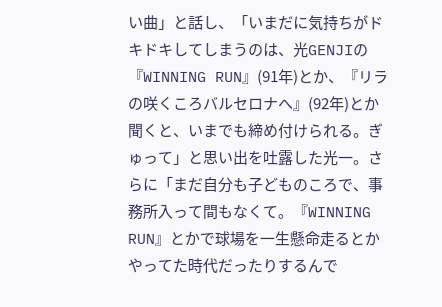い曲」と話し、「いまだに気持ちがドキドキしてしまうのは、光GENJIの『WINNING RUN』(91年)とか、『リラの咲くころバルセロナへ』(92年)とか聞くと、いまでも締め付けられる。ぎゅって」と思い出を吐露した光一。さらに「まだ自分も子どものころで、事務所入って間もなくて。『WINNING RUN』とかで球場を一生懸命走るとかやってた時代だったりするんで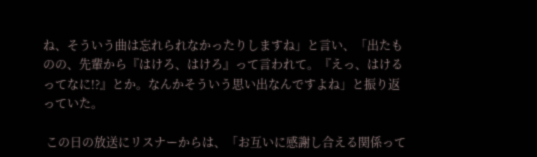ね、そういう曲は忘れられなかったりしますね」と言い、「出たものの、先輩から『はけろ、はけろ』って言われて。『えっ、はけるってなに!?』とか。なんかそういう思い出なんですよね」と振り返っていた。

 この日の放送にリスナーからは、「お互いに感謝し合える関係って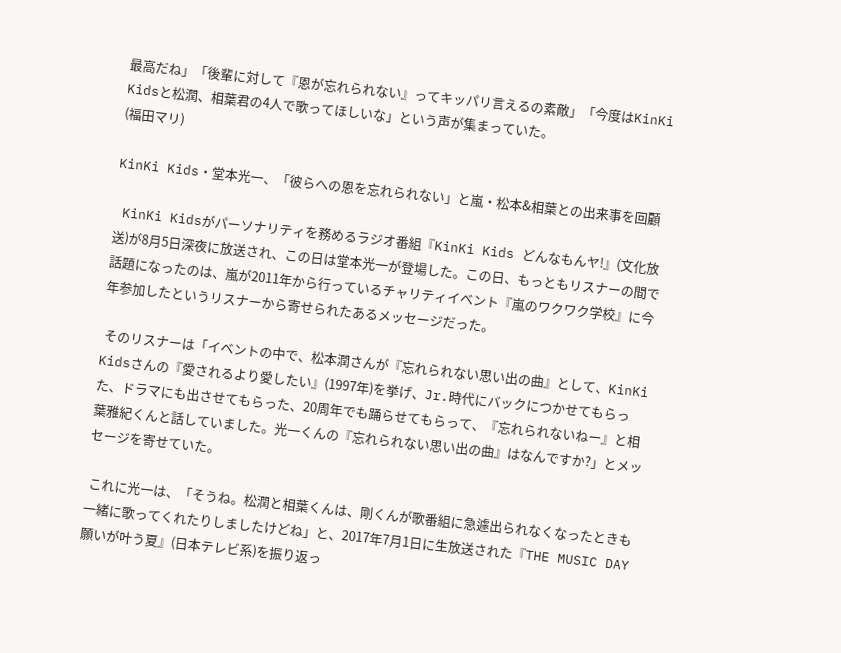最高だね」「後輩に対して『恩が忘れられない』ってキッパリ言えるの素敵」「今度はKinKi Kidsと松潤、相葉君の4人で歌ってほしいな」という声が集まっていた。
(福田マリ)

KinKi Kids・堂本光一、「彼らへの恩を忘れられない」と嵐・松本&相葉との出来事を回顧

 KinKi Kidsがパーソナリティを務めるラジオ番組『KinKi Kids どんなもんヤ!』(文化放送)が8月5日深夜に放送され、この日は堂本光一が登場した。この日、もっともリスナーの間で話題になったのは、嵐が2011年から行っているチャリティイベント『嵐のワクワク学校』に今年参加したというリスナーから寄せられたあるメッセージだった。

 そのリスナーは「イベントの中で、松本潤さんが『忘れられない思い出の曲』として、KinKi Kidsさんの『愛されるより愛したい』(1997年)を挙げ、Jr.時代にバックにつかせてもらった、ドラマにも出させてもらった、20周年でも踊らせてもらって、『忘れられないねー』と相葉雅紀くんと話していました。光一くんの『忘れられない思い出の曲』はなんですか?」とメッセージを寄せていた。

 これに光一は、「そうね。松潤と相葉くんは、剛くんが歌番組に急遽出られなくなったときも一緒に歌ってくれたりしましたけどね」と、2017年7月1日に生放送された『THE MUSIC DAY 願いが叶う夏』(日本テレビ系)を振り返っ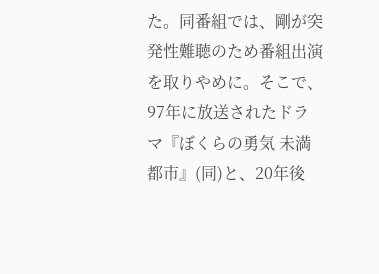た。同番組では、剛が突発性難聴のため番組出演を取りやめに。そこで、97年に放送されたドラマ『ぼくらの勇気 未満都市』(同)と、20年後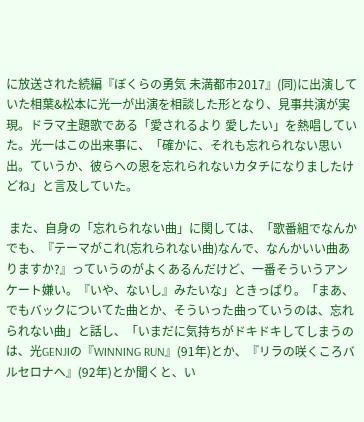に放送された続編『ぼくらの勇気 未満都市2017』(同)に出演していた相葉&松本に光一が出演を相談した形となり、見事共演が実現。ドラマ主題歌である「愛されるより 愛したい」を熱唱していた。光一はこの出来事に、「確かに、それも忘れられない思い出。ていうか、彼らへの恩を忘れられないカタチになりましたけどね」と言及していた。

 また、自身の「忘れられない曲」に関しては、「歌番組でなんかでも、『テーマがこれ(忘れられない曲)なんで、なんかいい曲ありますか?』っていうのがよくあるんだけど、一番そういうアンケート嫌い。『いや、ないし』みたいな」ときっぱり。「まあ、でもバックについてた曲とか、そういった曲っていうのは、忘れられない曲」と話し、「いまだに気持ちがドキドキしてしまうのは、光GENJIの『WINNING RUN』(91年)とか、『リラの咲くころバルセロナへ』(92年)とか聞くと、い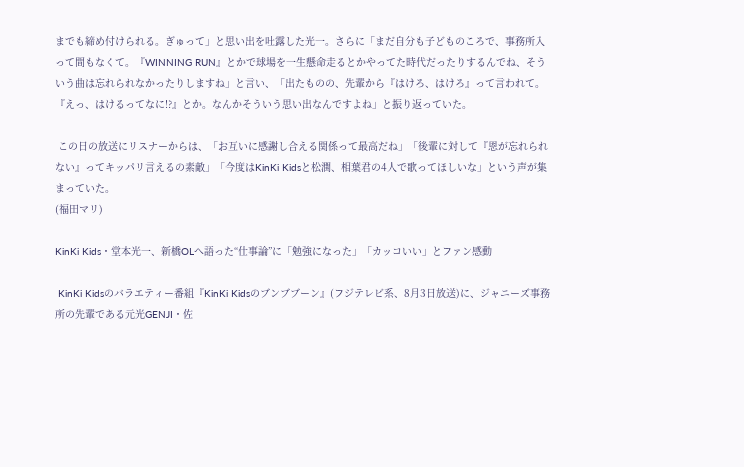までも締め付けられる。ぎゅって」と思い出を吐露した光一。さらに「まだ自分も子どものころで、事務所入って間もなくて。『WINNING RUN』とかで球場を一生懸命走るとかやってた時代だったりするんでね、そういう曲は忘れられなかったりしますね」と言い、「出たものの、先輩から『はけろ、はけろ』って言われて。『えっ、はけるってなに!?』とか。なんかそういう思い出なんですよね」と振り返っていた。

 この日の放送にリスナーからは、「お互いに感謝し合える関係って最高だね」「後輩に対して『恩が忘れられない』ってキッパリ言えるの素敵」「今度はKinKi Kidsと松潤、相葉君の4人で歌ってほしいな」という声が集まっていた。
(福田マリ)

KinKi Kids・堂本光一、新橋OLへ語った“仕事論”に「勉強になった」「カッコいい」とファン感動

 KinKi Kidsのバラエティー番組『KinKi Kidsのブンブブーン』(フジテレビ系、8月3日放送)に、ジャニーズ事務所の先輩である元光GENJI・佐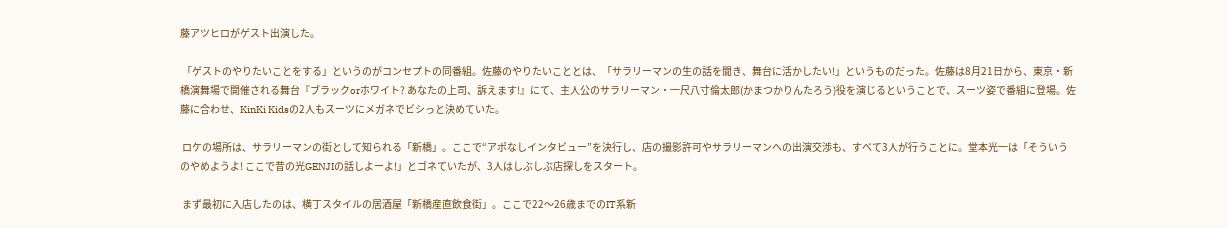藤アツヒロがゲスト出演した。

 「ゲストのやりたいことをする」というのがコンセプトの同番組。佐藤のやりたいこととは、「サラリーマンの生の話を聞き、舞台に活かしたい!」というものだった。佐藤は8月21日から、東京・新橋演舞場で開催される舞台『ブラックorホワイト? あなたの上司、訴えます!』にて、主人公のサラリーマン・一尺八寸倫太郎(かまつかりんたろう)役を演じるということで、スーツ姿で番組に登場。佐藤に合わせ、KinKi Kidsの2人もスーツにメガネでビシっと決めていた。

 ロケの場所は、サラリーマンの街として知られる「新橋」。ここで“アポなしインタビュー”を決行し、店の撮影許可やサラリーマンへの出演交渉も、すべて3人が行うことに。堂本光一は「そういうのやめようよ! ここで昔の光GENJIの話しよーよ!」とゴネていたが、3人はしぶしぶ店探しをスタート。

 まず最初に入店したのは、横丁スタイルの居酒屋「新橋産直飲食街」。ここで22〜26歳までのIT系新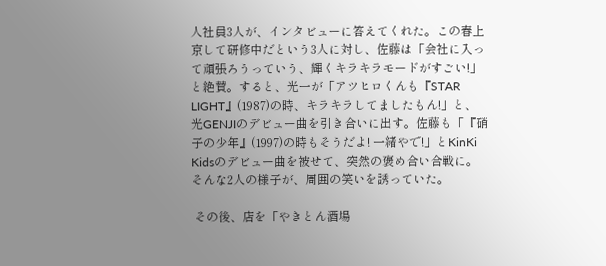人社員3人が、インタビューに答えてくれた。この春上京して研修中だという3人に対し、佐藤は「会社に入って頑張ろうっていう、輝くキラキラモードがすごい!」と絶賛。すると、光一が「アツヒロくんも『STAR LIGHT』(1987)の時、キラキラしてましたもん!」と、光GENJIのデビュー曲を引き合いに出す。佐藤も「『硝子の少年』(1997)の時もそうだよ! 一緒やで!」とKinKi Kidsのデビュー曲を被せて、突然の褒め合い合戦に。そんな2人の様子が、周囲の笑いを誘っていた。

 その後、店を「やきとん酒場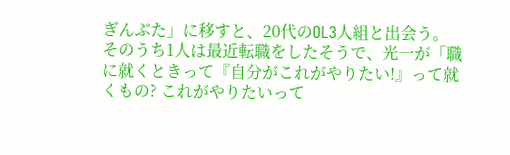ぎんぶた」に移すと、20代のOL3人組と出会う。そのうち1人は最近転職をしたそうで、光一が「職に就くときって『自分がこれがやりたい!』って就くもの? これがやりたいって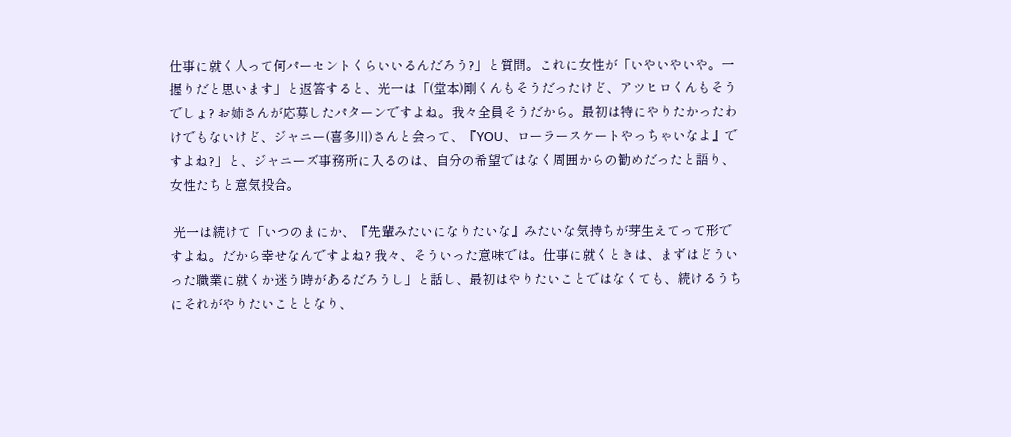仕事に就く人って何パーセントくらいいるんだろう?」と質問。これに女性が「いやいやいや。一握りだと思います」と返答すると、光一は「(堂本)剛くんもそうだったけど、アツヒロくんもそうでしょ? お姉さんが応募したパターンですよね。我々全員そうだから。最初は特にやりたかったわけでもないけど、ジャニー(喜多川)さんと会って、『YOU、ローラースケートやっちゃいなよ』ですよね?」と、ジャニーズ事務所に入るのは、自分の希望ではなく周囲からの勧めだったと語り、女性たちと意気投合。

 光一は続けて「いつのまにか、『先輩みたいになりたいな』みたいな気持ちが芽生えてって形ですよね。だから幸せなんですよね? 我々、そういった意味では。仕事に就くときは、まずはどういった職業に就くか迷う時があるだろうし」と話し、最初はやりたいことではなくても、続けるうちにそれがやりたいこととなり、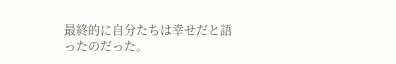最終的に自分たちは幸せだと語ったのだった。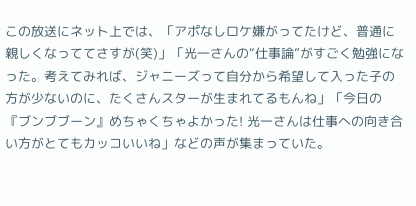この放送にネット上では、「アポなしロケ嫌がってたけど、普通に親しくなっててさすが(笑)」「光一さんの“仕事論”がすごく勉強になった。考えてみれば、ジャニーズって自分から希望して入った子の方が少ないのに、たくさんスターが生まれてるもんね」「今日の『ブンブブーン』めちゃくちゃよかった! 光一さんは仕事への向き合い方がとてもカッコいいね」などの声が集まっていた。